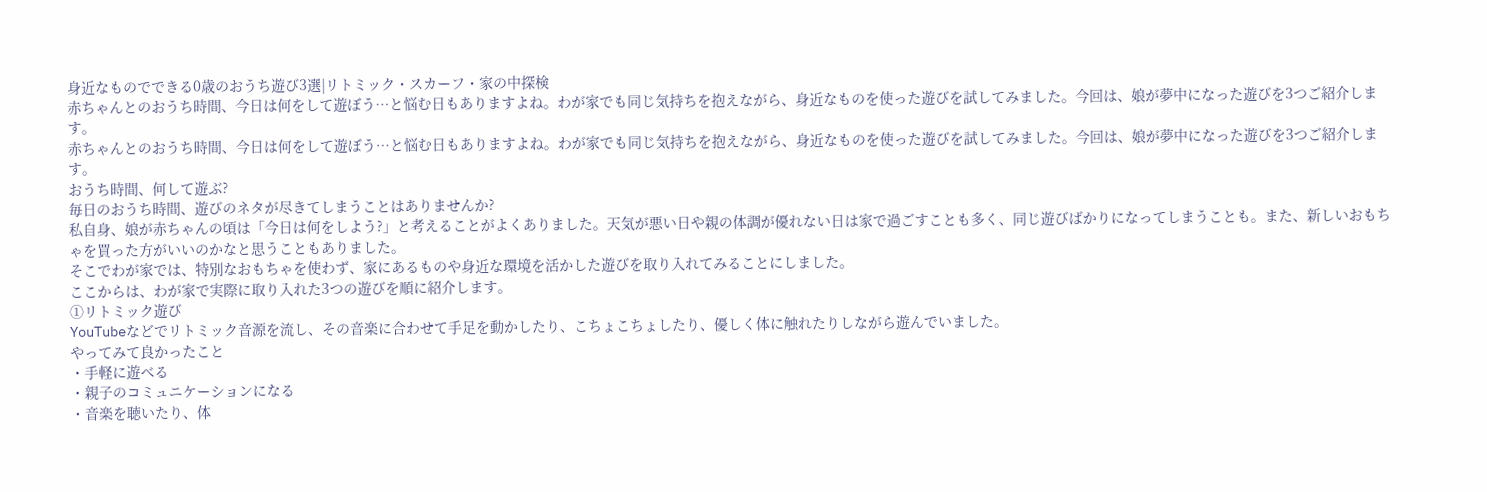身近なものでできる0歳のおうち遊び3選|リトミック・スカーフ・家の中探検
赤ちゃんとのおうち時間、今日は何をして遊ぼう…と悩む日もありますよね。わが家でも同じ気持ちを抱えながら、身近なものを使った遊びを試してみました。今回は、娘が夢中になった遊びを3つご紹介します。
赤ちゃんとのおうち時間、今日は何をして遊ぼう…と悩む日もありますよね。わが家でも同じ気持ちを抱えながら、身近なものを使った遊びを試してみました。今回は、娘が夢中になった遊びを3つご紹介します。
おうち時間、何して遊ぶ?
毎日のおうち時間、遊びのネタが尽きてしまうことはありませんか?
私自身、娘が赤ちゃんの頃は「今日は何をしよう?」と考えることがよくありました。天気が悪い日や親の体調が優れない日は家で過ごすことも多く、同じ遊びばかりになってしまうことも。また、新しいおもちゃを買った方がいいのかなと思うこともありました。
そこでわが家では、特別なおもちゃを使わず、家にあるものや身近な環境を活かした遊びを取り入れてみることにしました。
ここからは、わが家で実際に取り入れた3つの遊びを順に紹介します。
①リトミック遊び
YouTubeなどでリトミック音源を流し、その音楽に合わせて手足を動かしたり、こちょこちょしたり、優しく体に触れたりしながら遊んでいました。
やってみて良かったこと
・手軽に遊べる
・親子のコミュニケーションになる
・音楽を聴いたり、体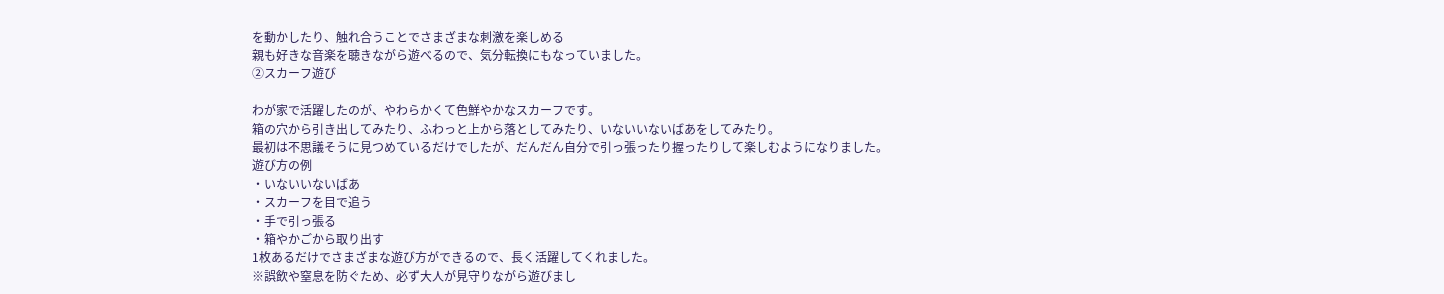を動かしたり、触れ合うことでさまざまな刺激を楽しめる
親も好きな音楽を聴きながら遊べるので、気分転換にもなっていました。
②スカーフ遊び

わが家で活躍したのが、やわらかくて色鮮やかなスカーフです。
箱の穴から引き出してみたり、ふわっと上から落としてみたり、いないいないばあをしてみたり。
最初は不思議そうに見つめているだけでしたが、だんだん自分で引っ張ったり握ったりして楽しむようになりました。
遊び方の例
・いないいないばあ
・スカーフを目で追う
・手で引っ張る
・箱やかごから取り出す
1枚あるだけでさまざまな遊び方ができるので、長く活躍してくれました。
※誤飲や窒息を防ぐため、必ず大人が見守りながら遊びまし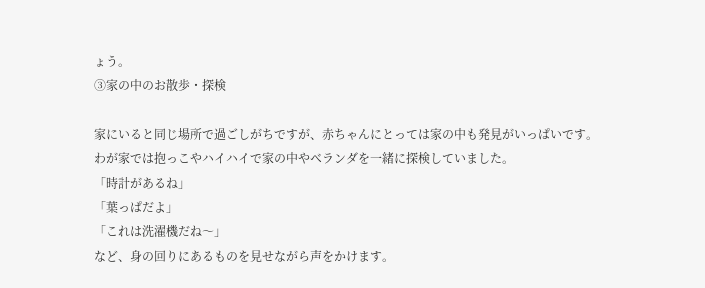ょう。
③家の中のお散歩・探検

家にいると同じ場所で過ごしがちですが、赤ちゃんにとっては家の中も発見がいっぱいです。
わが家では抱っこやハイハイで家の中やベランダを一緒に探検していました。
「時計があるね」
「葉っぱだよ」
「これは洗濯機だね〜」
など、身の回りにあるものを見せながら声をかけます。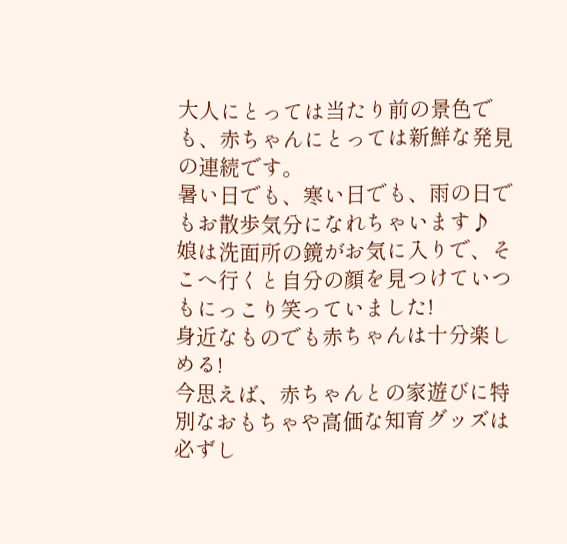大人にとっては当たり前の景色でも、赤ちゃんにとっては新鮮な発見の連続です。
暑い日でも、寒い日でも、雨の日でもお散歩気分になれちゃいます♪
娘は洗面所の鏡がお気に入りで、そこへ行くと自分の顔を見つけていつもにっこり笑っていました!
身近なものでも赤ちゃんは十分楽しめる!
今思えば、赤ちゃんとの家遊びに特別なおもちゃや高価な知育グッズは必ずし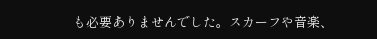も必要ありませんでした。スカーフや音楽、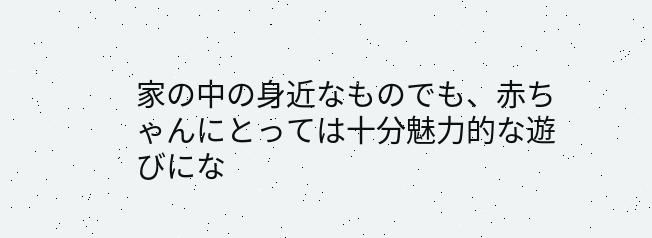家の中の身近なものでも、赤ちゃんにとっては十分魅力的な遊びにな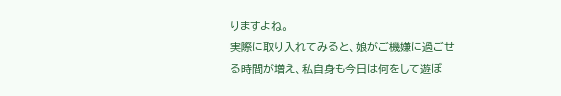りますよね。
実際に取り入れてみると、娘がご機嫌に過ごせる時間が増え、私自身も今日は何をして遊ぼ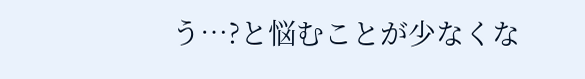う…?と悩むことが少なくな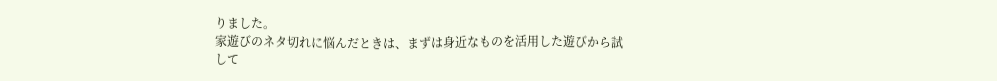りました。
家遊びのネタ切れに悩んだときは、まずは身近なものを活用した遊びから試して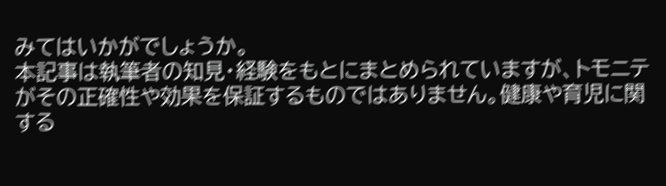みてはいかがでしょうか。
本記事は執筆者の知見・経験をもとにまとめられていますが、トモニテがその正確性や効果を保証するものではありません。健康や育児に関する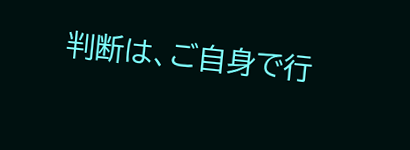判断は、ご自身で行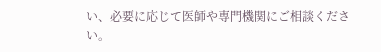い、必要に応じて医師や専門機関にご相談ください。